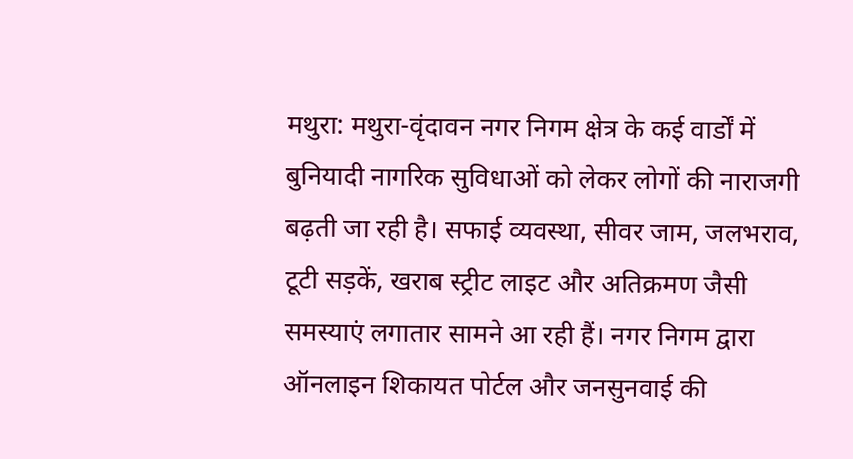मथुरा: मथुरा-वृंदावन नगर निगम क्षेत्र के कई वार्डों में बुनियादी नागरिक सुविधाओं को लेकर लोगों की नाराजगी बढ़ती जा रही है। सफाई व्यवस्था, सीवर जाम, जलभराव, टूटी सड़कें, खराब स्ट्रीट लाइट और अतिक्रमण जैसी समस्याएं लगातार सामने आ रही हैं। नगर निगम द्वारा ऑनलाइन शिकायत पोर्टल और जनसुनवाई की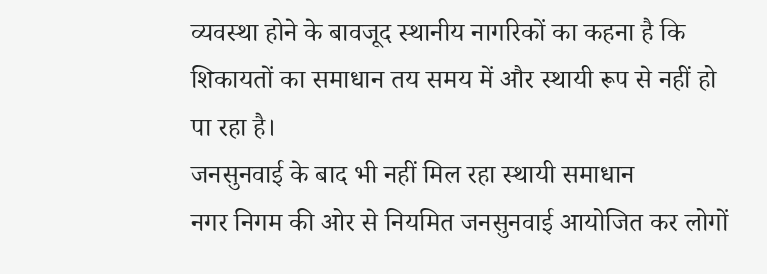व्यवस्था होने के बावजूद स्थानीय नागरिकों का कहना है कि शिकायतों का समाधान तय समय में और स्थायी रूप से नहीं हो पा रहा है।
जनसुनवाई के बाद भी नहीं मिल रहा स्थायी समाधान
नगर निगम की ओर से नियमित जनसुनवाई आयोजित कर लोगों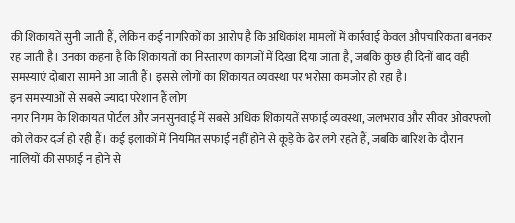की शिकायतें सुनी जाती हैं, लेकिन कई नागरिकों का आरोप है कि अधिकांश मामलों में कार्रवाई केवल औपचारिकता बनकर रह जाती है। उनका कहना है कि शिकायतों का निस्तारण कागजों में दिखा दिया जाता है, जबकि कुछ ही दिनों बाद वही समस्याएं दोबारा सामने आ जाती हैं। इससे लोगों का शिकायत व्यवस्था पर भरोसा कमजोर हो रहा है।
इन समस्याओं से सबसे ज्यादा परेशान हैं लोग
नगर निगम के शिकायत पोर्टल और जनसुनवाई में सबसे अधिक शिकायतें सफाई व्यवस्था, जलभराव और सीवर ओवरफ्लो को लेकर दर्ज हो रही हैं। कई इलाकों में नियमित सफाई नहीं होने से कूड़े के ढेर लगे रहते हैं, जबकि बारिश के दौरान नालियों की सफाई न होने से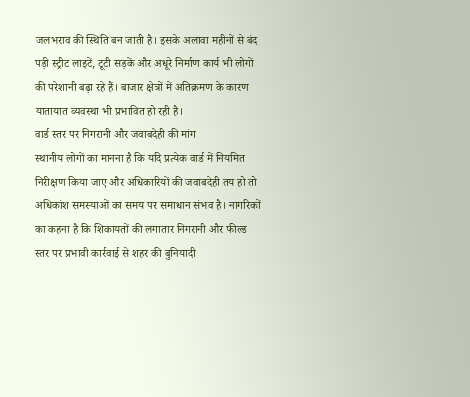जलभराव की स्थिति बन जाती है। इसके अलावा महीनों से बंद पड़ी स्ट्रीट लाइटें, टूटी सड़कें और अधूरे निर्माण कार्य भी लोगों की परेशानी बढ़ा रहे हैं। बाजार क्षेत्रों में अतिक्रमण के कारण यातायात व्यवस्था भी प्रभावित हो रही है।
वार्ड स्तर पर निगरानी और जवाबदेही की मांग
स्थानीय लोगों का मानना है कि यदि प्रत्येक वार्ड में नियमित निरीक्षण किया जाए और अधिकारियों की जवाबदेही तय हो तो अधिकांश समस्याओं का समय पर समाधान संभव है। नागरिकों का कहना है कि शिकायतों की लगातार निगरानी और फील्ड स्तर पर प्रभावी कार्रवाई से शहर की बुनियादी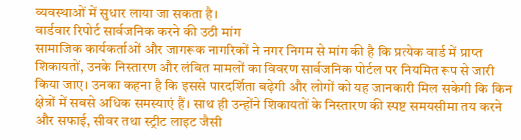व्यवस्थाओं में सुधार लाया जा सकता है।
वार्डवार रिपोर्ट सार्वजनिक करने की उठी मांग
सामाजिक कार्यकर्ताओं और जागरूक नागरिकों ने नगर निगम से मांग की है कि प्रत्येक वार्ड में प्राप्त शिकायतों, उनके निस्तारण और लंबित मामलों का विवरण सार्वजनिक पोर्टल पर नियमित रूप से जारी किया जाए। उनका कहना है कि इससे पारदर्शिता बढ़ेगी और लोगों को यह जानकारी मिल सकेगी कि किन क्षेत्रों में सबसे अधिक समस्याएं हैं। साथ ही उन्होंने शिकायतों के निस्तारण की स्पष्ट समयसीमा तय करने और सफाई, सीवर तथा स्ट्रीट लाइट जैसी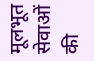मूलभूत सेवाओं की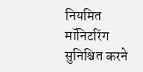नियमित मॉनिटरिंग सुनिश्चित करने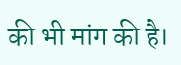की भी मांग की है।